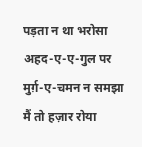पड़ता न था भरोसा अहद-ए-ए-गुल पर
मुर्ग़-ए-चमन न समझा मैं तो हज़ार रोया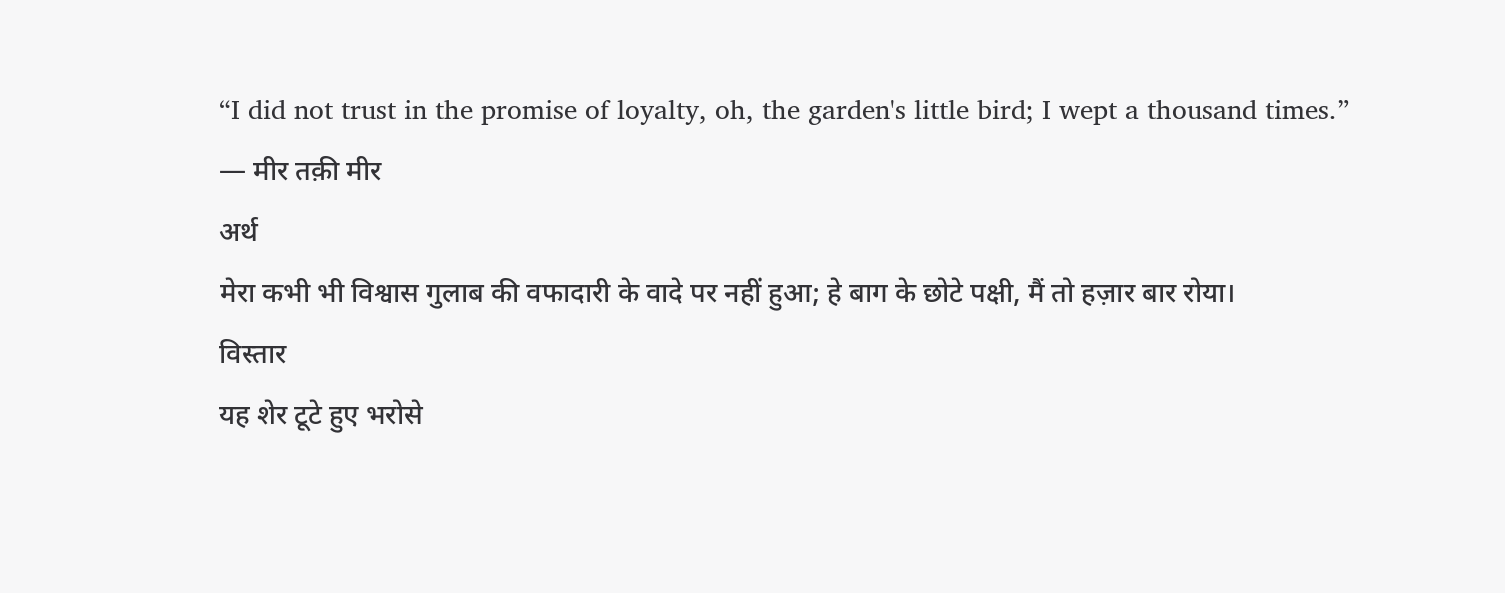“I did not trust in the promise of loyalty, oh, the garden's little bird; I wept a thousand times.”
— मीर तक़ी मीर
अर्थ
मेरा कभी भी विश्वास गुलाब की वफादारी के वादे पर नहीं हुआ; हे बाग के छोटे पक्षी, मैं तो हज़ार बार रोया।
विस्तार
यह शेर टूटे हुए भरोसे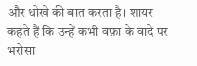और धोखे की बात करता है। शायर कहते हैं कि उन्हें कभी वफ़ा के वादे पर भरोसा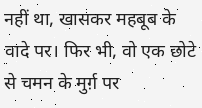नहीं था, खासकर महबूब के वादे पर। फिर भी, वो एक छोटे से चमन के मुर्ग़ पर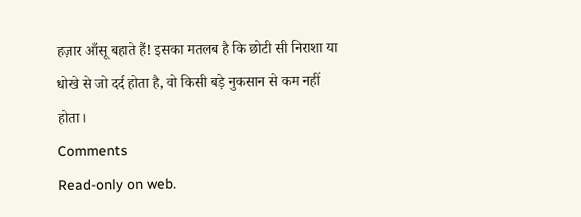हज़ार आँसू बहाते हैं! इसका मतलब है कि छोटी सी निराशा या धोखे से जो दर्द होता है, वो किसी बड़े नुकसान से कम नहीं होता।
Comments
Read-only on web.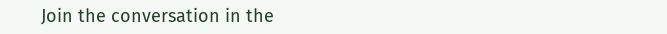Join the conversation in the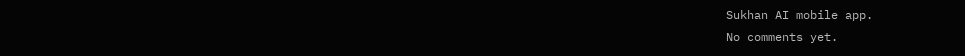Sukhan AI mobile app.
No comments yet.